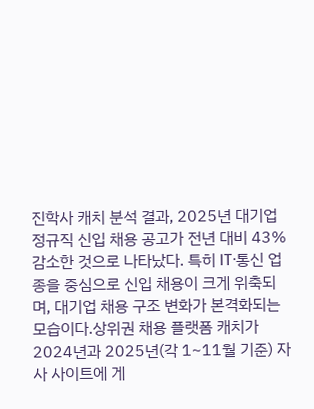진학사 캐치 분석 결과, 2025년 대기업 정규직 신입 채용 공고가 전년 대비 43% 감소한 것으로 나타났다. 특히 IT·통신 업종을 중심으로 신입 채용이 크게 위축되며, 대기업 채용 구조 변화가 본격화되는 모습이다.상위권 채용 플랫폼 캐치가 2024년과 2025년(각 1~11월 기준) 자사 사이트에 게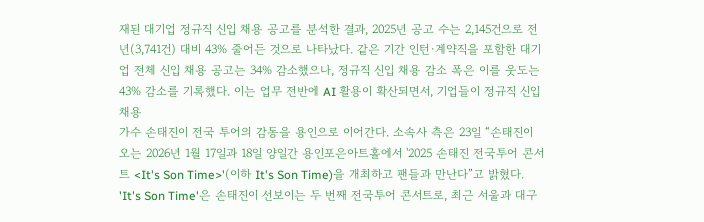재된 대기업 정규직 신입 채용 공고를 분석한 결과, 2025년 공고 수는 2,145건으로 전년(3,741건) 대비 43% 줄어든 것으로 나타났다. 같은 기간 인턴·계약직을 포함한 대기업 전체 신입 채용 공고는 34% 감소했으나, 정규직 신입 채용 감소 폭은 이를 웃도는 43% 감소를 기록했다. 이는 업무 전반에 AI 활용이 확산되면서, 기업들이 정규직 신입 채용
가수 손태진이 전국 투어의 감동을 용인으로 이어간다. 소속사 측은 23일 “손태진이 오는 2026년 1월 17일과 18일 양일간 용인포은아트홀에서 '2025 손태진 전국투어 콘서트 <It's Son Time>'(이하 It's Son Time)을 개최하고 팬들과 만난다”고 밝혔다. 'It's Son Time'은 손태진이 선보이는 두 번째 전국투어 콘서트로, 최근 서울과 대구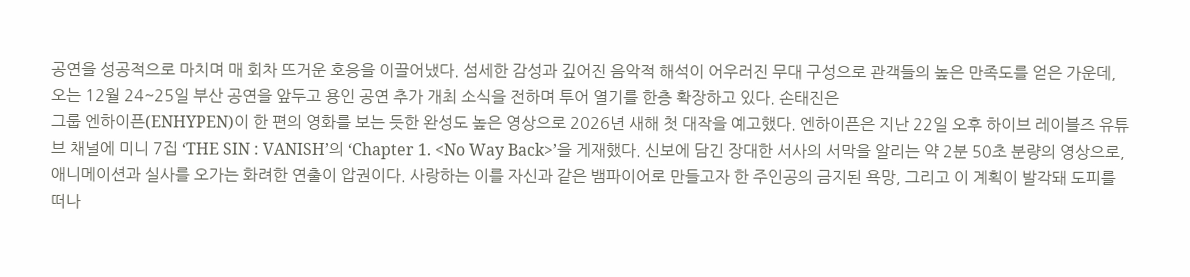공연을 성공적으로 마치며 매 회차 뜨거운 호응을 이끌어냈다. 섬세한 감성과 깊어진 음악적 해석이 어우러진 무대 구성으로 관객들의 높은 만족도를 얻은 가운데, 오는 12월 24~25일 부산 공연을 앞두고 용인 공연 추가 개최 소식을 전하며 투어 열기를 한층 확장하고 있다. 손태진은
그룹 엔하이픈(ENHYPEN)이 한 편의 영화를 보는 듯한 완성도 높은 영상으로 2026년 새해 첫 대작을 예고했다. 엔하이픈은 지난 22일 오후 하이브 레이블즈 유튜브 채널에 미니 7집 ‘THE SIN : VANISH’의 ‘Chapter 1. <No Way Back>’을 게재했다. 신보에 담긴 장대한 서사의 서막을 알리는 약 2분 50초 분량의 영상으로, 애니메이션과 실사를 오가는 화려한 연출이 압권이다. 사랑하는 이를 자신과 같은 뱀파이어로 만들고자 한 주인공의 금지된 욕망, 그리고 이 계획이 발각돼 도피를 떠나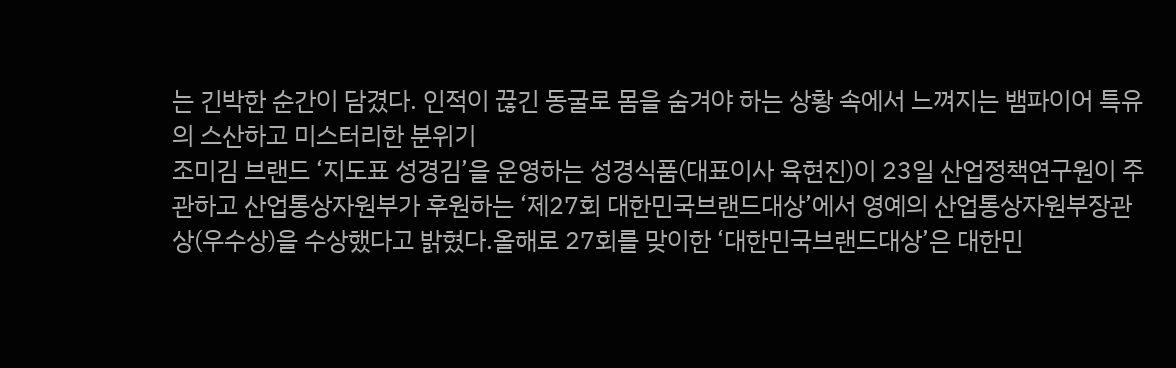는 긴박한 순간이 담겼다. 인적이 끊긴 동굴로 몸을 숨겨야 하는 상황 속에서 느껴지는 뱀파이어 특유의 스산하고 미스터리한 분위기
조미김 브랜드 ‘지도표 성경김’을 운영하는 성경식품(대표이사 육현진)이 23일 산업정책연구원이 주관하고 산업통상자원부가 후원하는 ‘제27회 대한민국브랜드대상’에서 영예의 산업통상자원부장관상(우수상)을 수상했다고 밝혔다.올해로 27회를 맞이한 ‘대한민국브랜드대상’은 대한민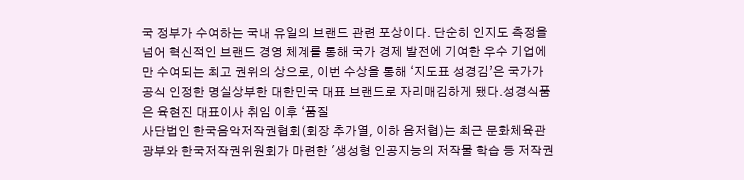국 정부가 수여하는 국내 유일의 브랜드 관련 포상이다. 단순히 인지도 측정을 넘어 혁신적인 브랜드 경영 체계를 통해 국가 경제 발전에 기여한 우수 기업에만 수여되는 최고 권위의 상으로, 이번 수상을 통해 ‘지도표 성경김’은 국가가 공식 인정한 명실상부한 대한민국 대표 브랜드로 자리매김하게 됐다.성경식품은 육현진 대표이사 취임 이후 ‘품질
사단법인 한국음악저작권협회(회장 추가열, 이하 음저협)는 최근 문화체육관광부와 한국저작권위원회가 마련한 '생성형 인공지능의 저작물 학습 등 저작권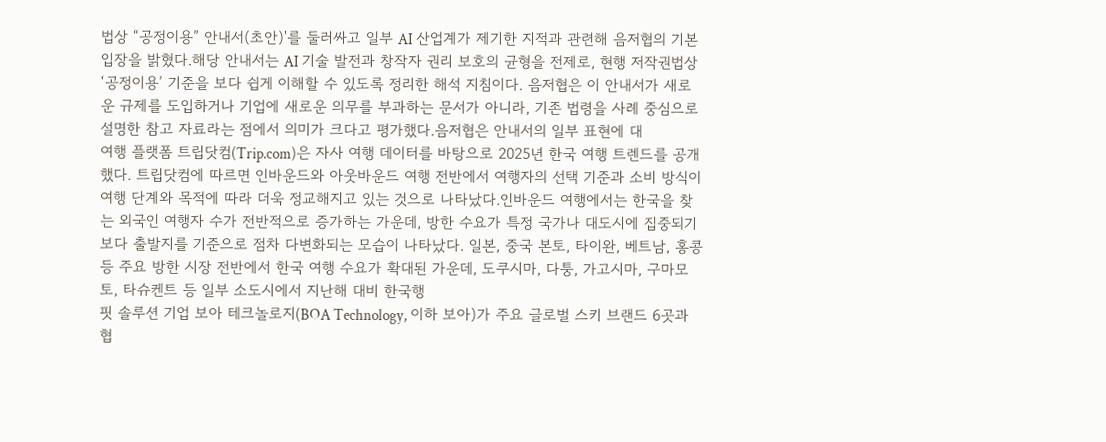법상 “공정이용” 안내서(초안)'를 둘러싸고 일부 AI 산업계가 제기한 지적과 관련해 음저협의 기본 입장을 밝혔다.해당 안내서는 AI 기술 발전과 창작자 권리 보호의 균형을 전제로, 현행 저작권법상 ‘공정이용’ 기준을 보다 쉽게 이해할 수 있도록 정리한 해석 지침이다. 음저협은 이 안내서가 새로운 규제를 도입하거나 기업에 새로운 의무를 부과하는 문서가 아니라, 기존 법령을 사례 중심으로 설명한 참고 자료라는 점에서 의미가 크다고 평가했다.음저협은 안내서의 일부 표현에 대
여행 플랫폼 트립닷컴(Trip.com)은 자사 여행 데이터를 바탕으로 2025년 한국 여행 트렌드를 공개했다. 트립닷컴에 따르면 인바운드와 아웃바운드 여행 전반에서 여행자의 선택 기준과 소비 방식이 여행 단계와 목적에 따라 더욱 정교해지고 있는 것으로 나타났다.인바운드 여행에서는 한국을 찾는 외국인 여행자 수가 전반적으로 증가하는 가운데, 방한 수요가 특정 국가나 대도시에 집중되기보다 출발지를 기준으로 점차 다변화되는 모습이 나타났다. 일본, 중국 본토, 타이완, 베트남, 홍콩 등 주요 방한 시장 전반에서 한국 여행 수요가 확대된 가운데, 도쿠시마, 다퉁, 가고시마, 구마모토, 타슈켄트 등 일부 소도시에서 지난해 대비 한국행
핏 솔루션 기업 보아 테크놀로지(BOA Technology, 이하 보아)가 주요 글로벌 스키 브랜드 6곳과 협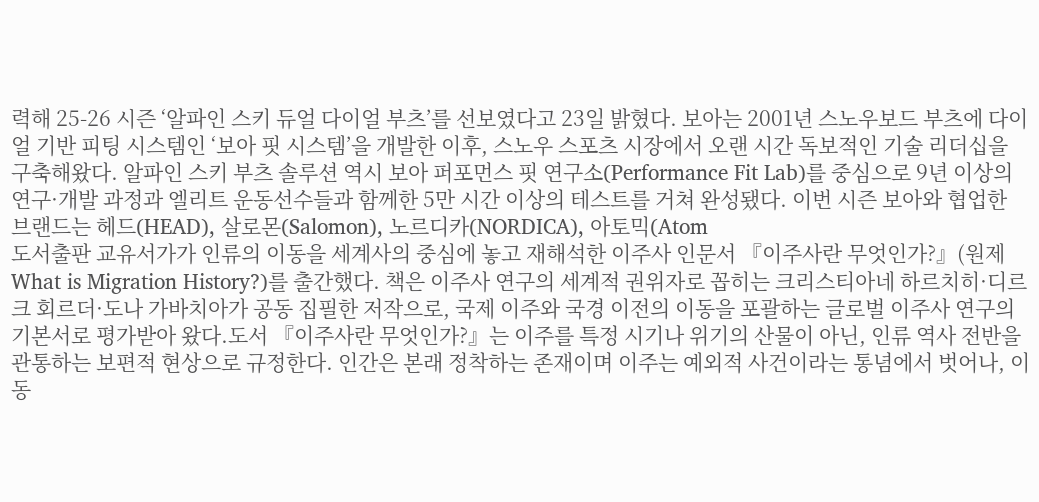력해 25-26 시즌 ‘알파인 스키 듀얼 다이얼 부츠’를 선보였다고 23일 밝혔다. 보아는 2001년 스노우보드 부츠에 다이얼 기반 피팅 시스템인 ‘보아 핏 시스템’을 개발한 이후, 스노우 스포츠 시장에서 오랜 시간 독보적인 기술 리더십을 구축해왔다. 알파인 스키 부츠 솔루션 역시 보아 퍼포먼스 핏 연구소(Performance Fit Lab)를 중심으로 9년 이상의 연구·개발 과정과 엘리트 운동선수들과 함께한 5만 시간 이상의 테스트를 거쳐 완성됐다. 이번 시즌 보아와 협업한 브랜드는 헤드(HEAD), 살로몬(Salomon), 노르디카(NORDICA), 아토믹(Atom
도서출판 교유서가가 인류의 이동을 세계사의 중심에 놓고 재해석한 이주사 인문서 『이주사란 무엇인가?』(원제 What is Migration History?)를 출간했다. 책은 이주사 연구의 세계적 권위자로 꼽히는 크리스티아네 하르치히·디르크 회르더·도나 가바치아가 공동 집필한 저작으로, 국제 이주와 국경 이전의 이동을 포괄하는 글로벌 이주사 연구의 기본서로 평가받아 왔다.도서 『이주사란 무엇인가?』는 이주를 특정 시기나 위기의 산물이 아닌, 인류 역사 전반을 관통하는 보편적 현상으로 규정한다. 인간은 본래 정착하는 존재이며 이주는 예외적 사건이라는 통념에서 벗어나, 이동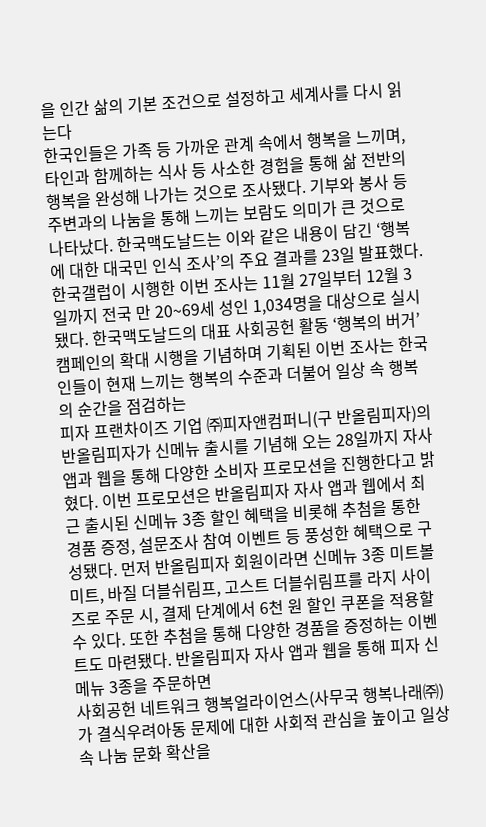을 인간 삶의 기본 조건으로 설정하고 세계사를 다시 읽는다
한국인들은 가족 등 가까운 관계 속에서 행복을 느끼며, 타인과 함께하는 식사 등 사소한 경험을 통해 삶 전반의 행복을 완성해 나가는 것으로 조사됐다. 기부와 봉사 등 주변과의 나눔을 통해 느끼는 보람도 의미가 큰 것으로 나타났다. 한국맥도날드는 이와 같은 내용이 담긴 ‘행복에 대한 대국민 인식 조사’의 주요 결과를 23일 발표했다. 한국갤럽이 시행한 이번 조사는 11월 27일부터 12월 3일까지 전국 만 20~69세 성인 1,034명을 대상으로 실시됐다. 한국맥도날드의 대표 사회공헌 활동 ‘행복의 버거’ 캠페인의 확대 시행을 기념하며 기획된 이번 조사는 한국인들이 현재 느끼는 행복의 수준과 더불어 일상 속 행복의 순간을 점검하는
피자 프랜차이즈 기업 ㈜피자앤컴퍼니(구 반올림피자)의 반올림피자가 신메뉴 출시를 기념해 오는 28일까지 자사 앱과 웹을 통해 다양한 소비자 프로모션을 진행한다고 밝혔다. 이번 프로모션은 반올림피자 자사 앱과 웹에서 최근 출시된 신메뉴 3종 할인 혜택을 비롯해 추첨을 통한 경품 증정, 설문조사 참여 이벤트 등 풍성한 혜택으로 구성됐다. 먼저 반올림피자 회원이라면 신메뉴 3종 미트볼미트, 바질 더블쉬림프, 고스트 더블쉬림프를 라지 사이즈로 주문 시, 결제 단계에서 6천 원 할인 쿠폰을 적용할 수 있다. 또한 추첨을 통해 다양한 경품을 증정하는 이벤트도 마련됐다. 반올림피자 자사 앱과 웹을 통해 피자 신메뉴 3종을 주문하면
사회공헌 네트워크 행복얼라이언스(사무국 행복나래㈜)가 결식우려아동 문제에 대한 사회적 관심을 높이고 일상 속 나눔 문화 확산을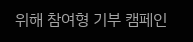위해 참여형 기부 캠페인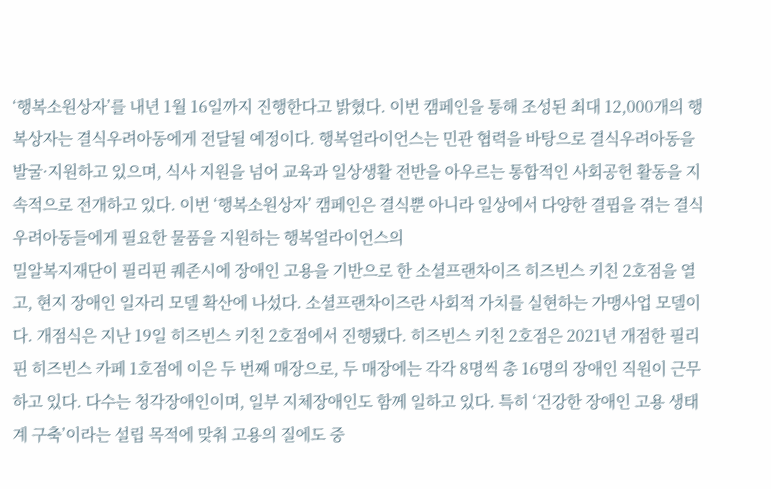‘행복소원상자’를 내년 1월 16일까지 진행한다고 밝혔다. 이번 캠페인을 통해 조성된 최대 12,000개의 행복상자는 결식우려아동에게 전달될 예정이다. 행복얼라이언스는 민관 협력을 바탕으로 결식우려아동을 발굴·지원하고 있으며, 식사 지원을 넘어 교육과 일상생활 전반을 아우르는 통합적인 사회공헌 활동을 지속적으로 전개하고 있다. 이번 ‘행복소원상자’ 캠페인은 결식뿐 아니라 일상에서 다양한 결핍을 겪는 결식우려아동들에게 필요한 물품을 지원하는 행복얼라이언스의
밀알복지재단이 필리핀 퀘존시에 장애인 고용을 기반으로 한 소셜프랜차이즈 히즈빈스 키친 2호점을 열고, 현지 장애인 일자리 모델 확산에 나섰다. 소셜프랜차이즈란 사회적 가치를 실현하는 가맹사업 모델이다. 개점식은 지난 19일 히즈빈스 키친 2호점에서 진행됐다. 히즈빈스 키친 2호점은 2021년 개점한 필리핀 히즈빈스 카페 1호점에 이은 두 번째 매장으로, 두 매장에는 각각 8명씩 총 16명의 장애인 직원이 근무하고 있다. 다수는 청각장애인이며, 일부 지체장애인도 함께 일하고 있다. 특히 ‘건강한 장애인 고용 생태계 구축’이라는 설립 목적에 맞춰 고용의 질에도 중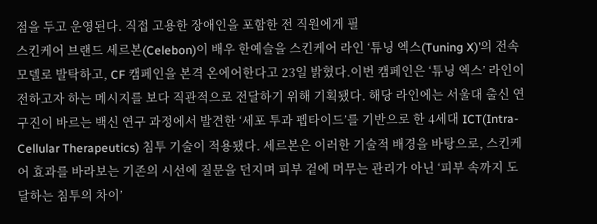점을 두고 운영된다. 직접 고용한 장애인을 포함한 전 직원에게 필
스킨케어 브랜드 세르본(Celebon)이 배우 한예슬을 스킨케어 라인 ‘튜닝 엑스(Tuning X)’의 전속 모델로 발탁하고, CF 캠페인을 본격 온에어한다고 23일 밝혔다.이번 캠페인은 ‘튜닝 엑스’ 라인이 전하고자 하는 메시지를 보다 직관적으로 전달하기 위해 기획됐다. 해당 라인에는 서울대 출신 연구진이 바르는 백신 연구 과정에서 발견한 ‘세포 투과 펩타이드’를 기반으로 한 4세대 ICT(Intra-Cellular Therapeutics) 침투 기술이 적용됐다. 세르본은 이러한 기술적 배경을 바탕으로, 스킨케어 효과를 바라보는 기존의 시선에 질문을 던지며 피부 겉에 머무는 관리가 아닌 ‘피부 속까지 도달하는 침투의 차이’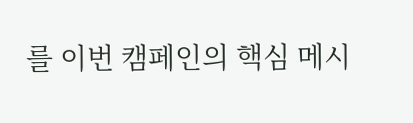를 이번 캠페인의 핵심 메시